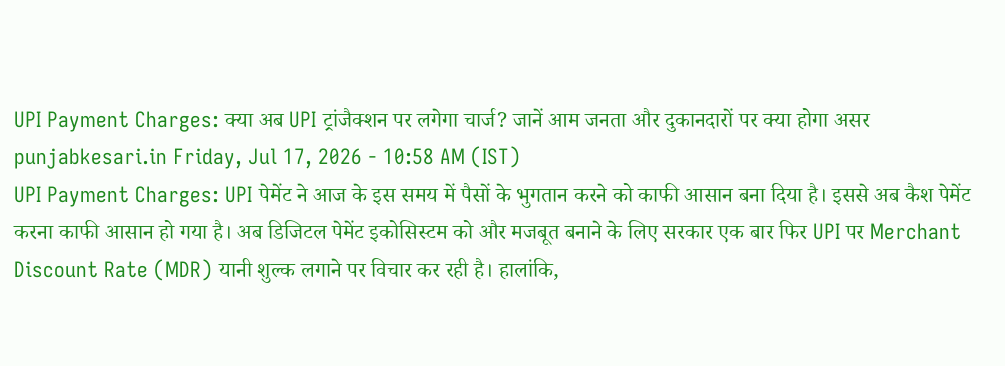UPI Payment Charges: क्या अब UPI ट्रांजैक्शन पर लगेगा चार्ज? जानें आम जनता और दुकानदारों पर क्या होगा असर
punjabkesari.in Friday, Jul 17, 2026 - 10:58 AM (IST)
UPI Payment Charges: UPI पेमेंट ने आज के इस समय में पैसों के भुगतान करने को काफी आसान बना दिया है। इससे अब कैश पेमेंट करना काफी आसान हो गया है। अब डिजिटल पेमेंट इकोसिस्टम को और मजबूत बनाने के लिए सरकार एक बार फिर UPI पर Merchant Discount Rate (MDR) यानी शुल्क लगाने पर विचार कर रही है। हालांकि,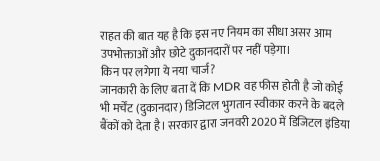राहत की बात यह है कि इस नए नियम का सीधा असर आम उपभोक्ताओं और छोटे दुकानदारों पर नहीं पड़ेगा।
किन पर लगेगा ये नया चार्ज?
जानकारी के लिए बता दें कि MDR वह फीस होती है जो कोई भी मर्चेंट (दुकानदार) डिजिटल भुगतान स्वीकार करने के बदले बैंकों को देता है। सरकार द्वारा जनवरी 2020 में डिजिटल इंडिया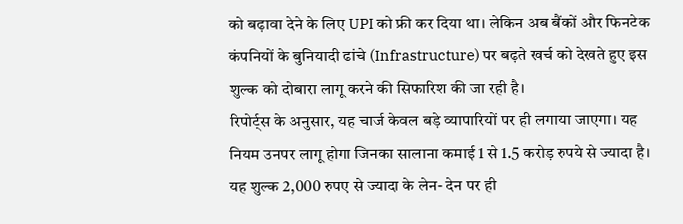को बढ़ावा देने के लिए UPI को फ्री कर दिया था। लेकिन अब बैंकों और फिनटेक कंपनियों के बुनियादी ढांचे (Infrastructure) पर बढ़ते खर्च को देखते हुए इस शुल्क को दोबारा लागू करने की सिफारिश की जा रही है।
रिपोर्ट्स के अनुसार, यह चार्ज केवल बड़े व्यापारियों पर ही लगाया जाएगा। यह नियम उनपर लागू होगा जिनका सालाना कमाई 1 से 1.5 करोड़ रुपये से ज्यादा है। यह शुल्क 2,000 रुपए से ज्यादा के लेन- देन पर ही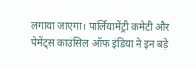लगाया जाएगा। पार्लियामेंट्री कमेटी और पेमेंट्स काउंसिल ऑफ इंडिया ने इन बड़े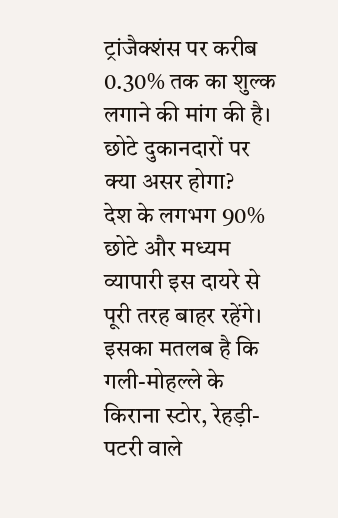ट्रांजैक्शंस पर करीब 0.30% तक का शुल्क लगाने की मांग की है।
छोटे दुकानदारों पर क्या असर होगा?
देश के लगभग 90% छोटे और मध्यम व्यापारी इस दायरे से पूरी तरह बाहर रहेंगे। इसका मतलब है कि गली-मोहल्ले के किराना स्टोर, रेहड़ी-पटरी वाले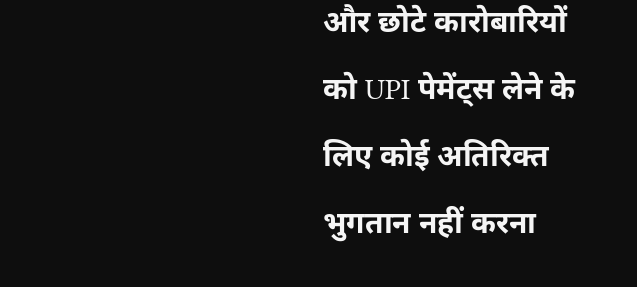और छोटे कारोबारियों को UPI पेमेंट्स लेने के लिए कोई अतिरिक्त भुगतान नहीं करना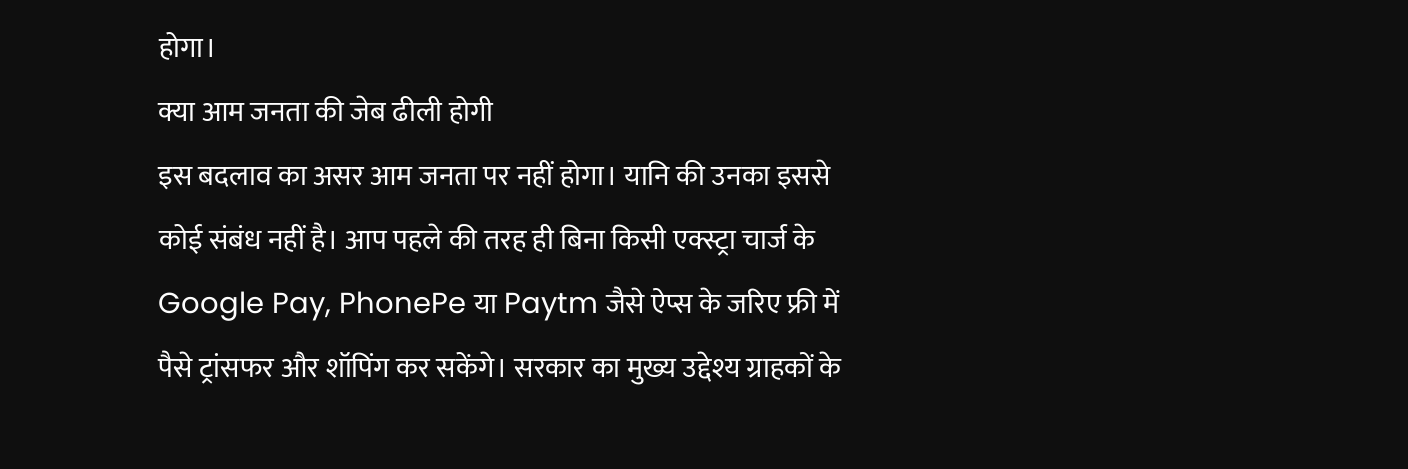होगा।
क्या आम जनता की जेब ढीली होगी
इस बदलाव का असर आम जनता पर नहीं होगा। यानि की उनका इससे कोई संबंध नहीं है। आप पहले की तरह ही बिना किसी एक्स्ट्रा चार्ज के Google Pay, PhonePe या Paytm जैसे ऐप्स के जरिए फ्री में पैसे ट्रांसफर और शॉपिंग कर सकेंगे। सरकार का मुख्य उद्देश्य ग्राहकों के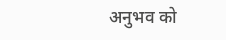अनुभव को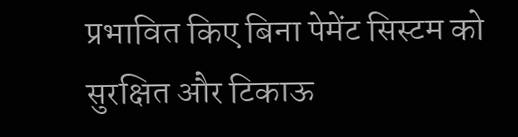प्रभावित किए बिना पेमेंट सिस्टम को सुरक्षित और टिकाऊ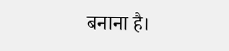बनाना है।